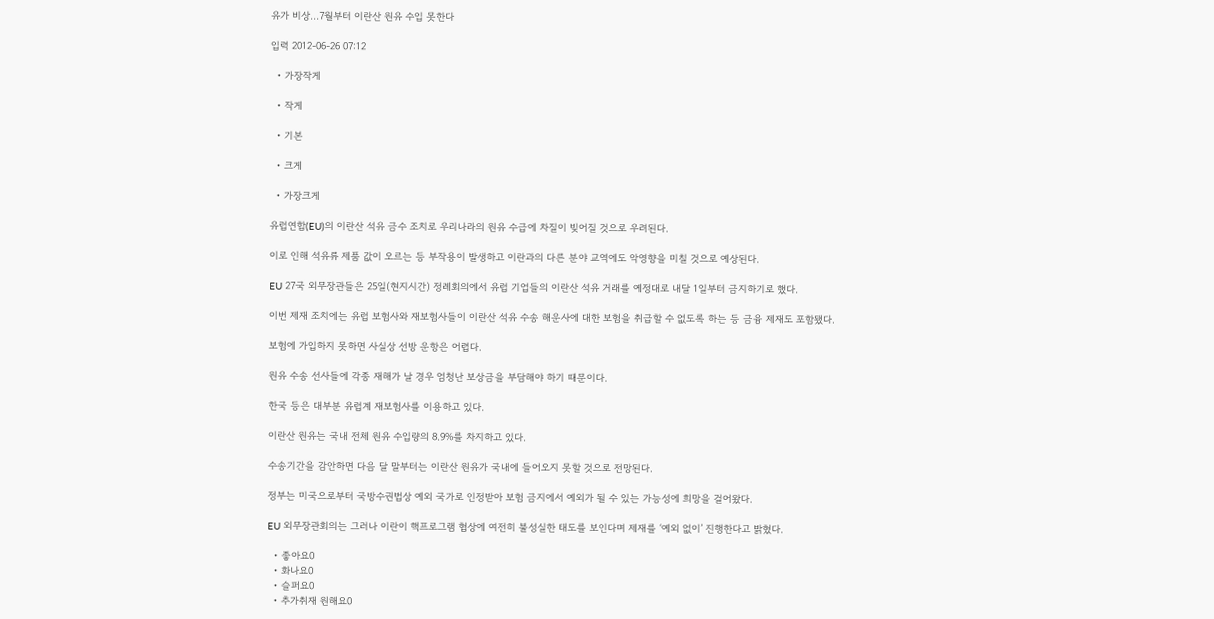유가 비상...7월부터 이란산 원유 수입 못한다

입력 2012-06-26 07:12

  • 가장작게

  • 작게

  • 기본

  • 크게

  • 가장크게

유럽연합(EU)의 이란산 석유 금수 조치로 우리나라의 원유 수급에 차질이 빚어질 것으로 우려된다.

이로 인해 석유류 제품 값이 오르는 등 부작용이 발생하고 이란과의 다른 분야 교역에도 악영향을 미칠 것으로 예상된다.

EU 27국 외무장관들은 25일(현지시간) 정례회의에서 유럽 기업들의 이란산 석유 거래를 예정대로 내달 1일부터 금지하기로 했다.

이번 제재 조치에는 유럽 보험사와 재보험사들이 이란산 석유 수송 해운사에 대한 보험을 취급할 수 없도록 하는 등 금융 제재도 포함됐다.

보험에 가입하지 못하면 사실상 선방 운항은 어렵다.

원유 수송 선사들에 각종 재해가 날 경우 엄청난 보상금을 부담해야 하기 때문이다.

한국 등은 대부분 유럽계 재보험사를 이용하고 있다.

이란산 원유는 국내 전체 원유 수입량의 8.9%를 차지하고 있다.

수송기간을 감안하면 다음 달 말부터는 이란산 원유가 국내에 들어오지 못할 것으로 전망된다.

정부는 미국으로부터 국방수권법상 예외 국가로 인정받아 보험 금지에서 예외가 될 수 있는 가능성에 희망을 걸어왔다.

EU 외무장관회의는 그러나 이란이 핵프로그램 협상에 여전히 불성실한 태도를 보인다며 제재를 ‘예외 없이’ 진행한다고 밝혔다.

  • 좋아요0
  • 화나요0
  • 슬퍼요0
  • 추가취재 원해요0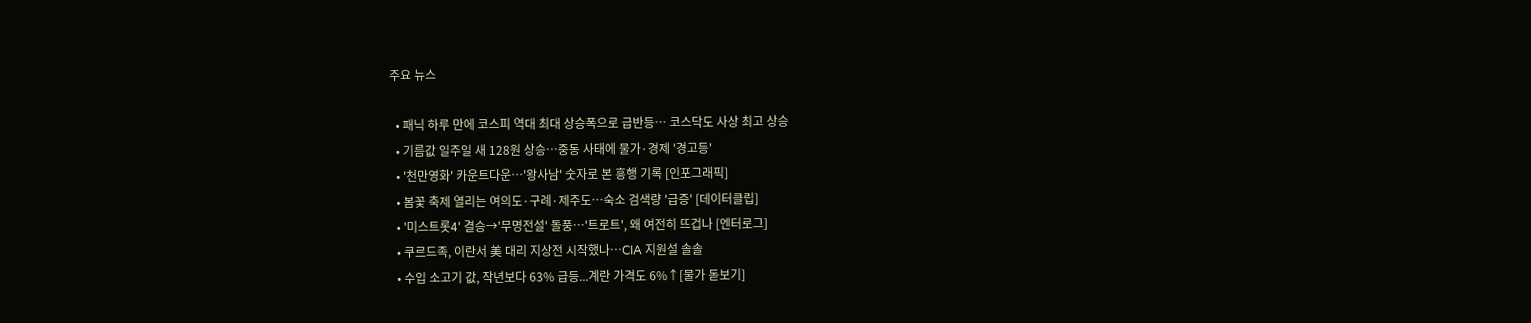주요 뉴스

  • 패닉 하루 만에 코스피 역대 최대 상승폭으로 급반등⋯ 코스닥도 사상 최고 상승
  • 기름값 일주일 새 128원 상승…중동 사태에 물가·경제 '경고등'
  • '천만영화' 카운트다운…'왕사남' 숫자로 본 흥행 기록 [인포그래픽]
  • 봄꽃 축제 열리는 여의도·구례·제주도…숙소 검색량 '급증' [데이터클립]
  • '미스트롯4' 결승→'무명전설' 돌풍⋯'트로트', 왜 여전히 뜨겁나 [엔터로그]
  • 쿠르드족, 이란서 美 대리 지상전 시작했나…CIA 지원설 솔솔
  • 수입 소고기 값, 작년보다 63% 급등...계란 가격도 6%↑[물가 돋보기]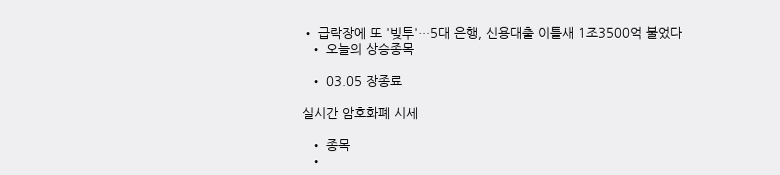• 급락장에 또 '빚투'…5대 은행, 신용대출 이틀새 1조3500억 불었다
  • 오늘의 상승종목

  • 03.05 장종료

실시간 암호화폐 시세

  • 종목
  •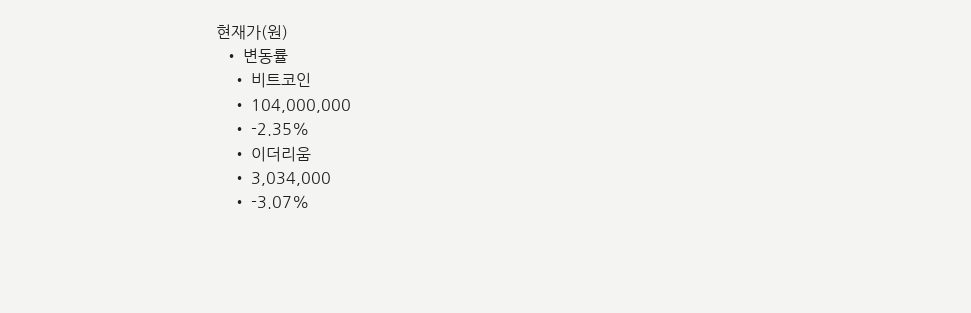현재가(원)
  • 변동률
    • 비트코인
    • 104,000,000
    • -2.35%
    • 이더리움
    • 3,034,000
    • -3.07%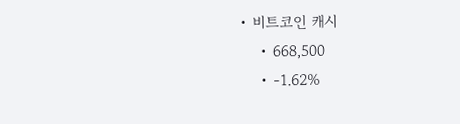• 비트코인 캐시
    • 668,500
    • -1.62%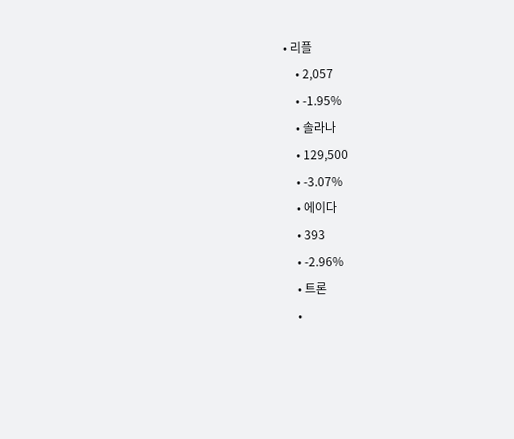• 리플
    • 2,057
    • -1.95%
    • 솔라나
    • 129,500
    • -3.07%
    • 에이다
    • 393
    • -2.96%
    • 트론
    •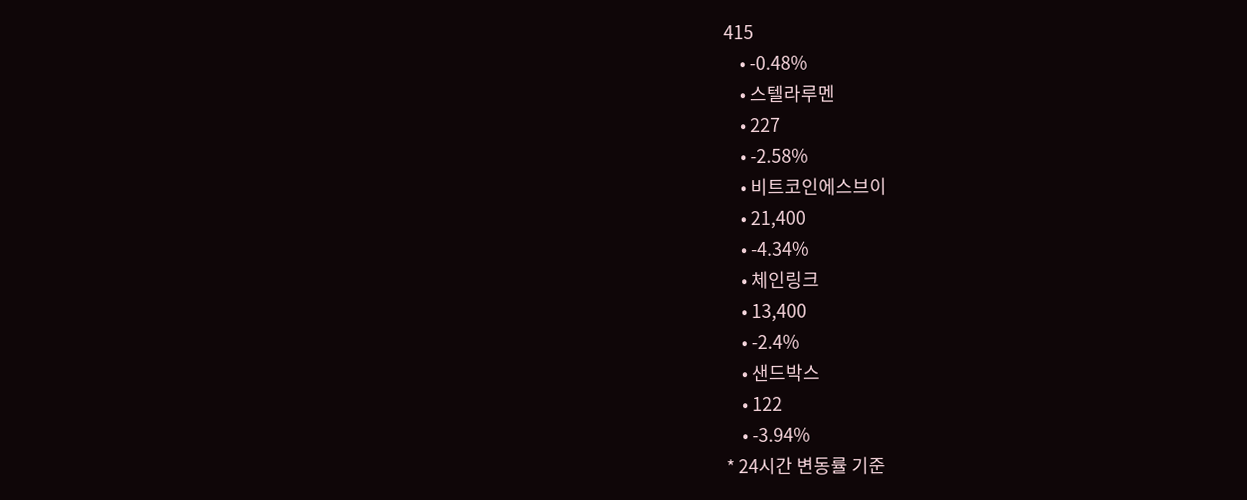415
    • -0.48%
    • 스텔라루멘
    • 227
    • -2.58%
    • 비트코인에스브이
    • 21,400
    • -4.34%
    • 체인링크
    • 13,400
    • -2.4%
    • 샌드박스
    • 122
    • -3.94%
* 24시간 변동률 기준